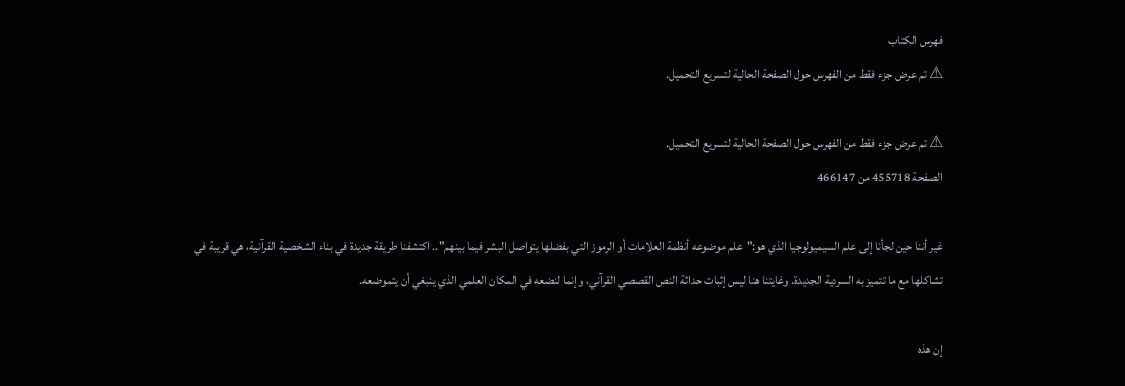فهرس الكتاب
⚠ تم عرض جزء فقط من الفهرس حول الصفحة الحالية لتسريع التحميل.

⚠ تم عرض جزء فقط من الفهرس حول الصفحة الحالية لتسريع التحميل.
الصفحة 455718 من 466147

غير أننا حين لجأنا إلى علم السيميولوجيا الذي هو:"علم موضوعه أنظمة العلامات أو الرموز التي بفضلها يتواصل البشر فيما بينهم".. اكتشفنا طريقة جديدة في بناء الشخصية القرآنية، هي قريبة في تشاكلها مع ما تتميز به السردية الجديدة. وغايتنا هنا ليس إثبات حداثة النص القصصي القرآني، وإنما لنضعه في المكان العلمي الذي ينبغي أن يتموضعه.

إن هذه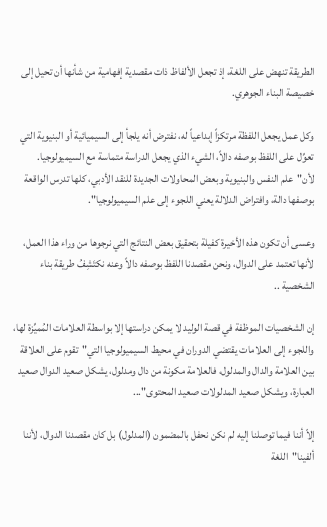الطريقة تنهض على اللغة، إذ تجعل الألفاظ ذات مقصدية إفهامية من شأنها أن تحيل إلى خصيصة البناء الجوهري.

وكل عمل يجعل اللفظة مرتكزاً إبداعياً له، نفترض أنه يلجأ إلى السيميائية أو البنيوية التي تعوِّل على اللفظ بوصفه دالاً، الشيء الذي يجعل الدراسة متماسة مع السيميولوجيا. لأن"علم النفس والبنيوية وبعض المحاولات الجديدة للنقد الأدبي، كلها تدرس الواقعة بوصفها دالة، وافتراض الدلالة يعني اللجوء إلى علم السيميولوجيا".

وعسى أن تكون هذه الأخيرة كفيلة بتحقيق بعض النتائج التي نرجوها من وراء هذا العمل، لأنها تعتمد على الدوال، ونحن مقصدنا اللفظ بوصفه دالاً وعنه نكتَشِفُ طريقة بناء الشخصية ..

إن الشخصيات الموظفة في قصة الوليد لا يمكن دراستها إلا بواسطة العلامات المُميِّزة لها، واللجوء إلى العلامات يقتضي الدوران في محيط السيميولوجيا التي"تقوم على العلاقة بين العلامة والدال والمدلول، فالعلامة مكونة من دال ومدلول، يشكل صعيد الدوال صعيد العبارة، ويشكل صعيد المدلولات صعيد المحتوى"...

إلاّ أننا فيما توصلنا إليه لم نكن نحفل بالمضمون (المدلول) بل كان مقصدنا الدوال، لأننا ألفينا"اللغة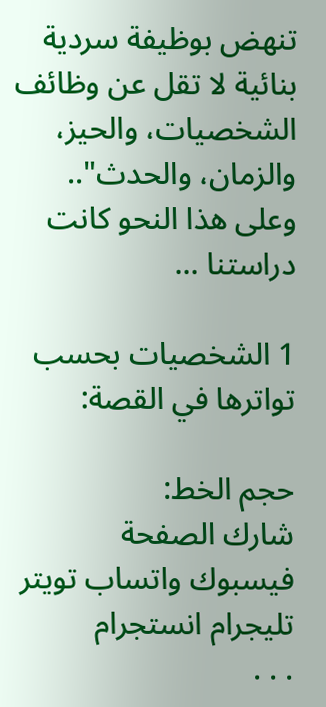تنهض بوظيفة سردية بنائية لا تقل عن وظائف الشخصيات، والحيز، والزمان، والحدث".. وعلى هذا النحو كانت دراستنا ...

1 الشخصيات بحسب تواترها في القصة:

حجم الخط:
شارك الصفحة
فيسبوك واتساب تويتر تليجرام انستجرام
. . .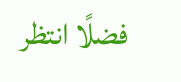فضلًا انتظر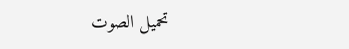تحميل الصوت